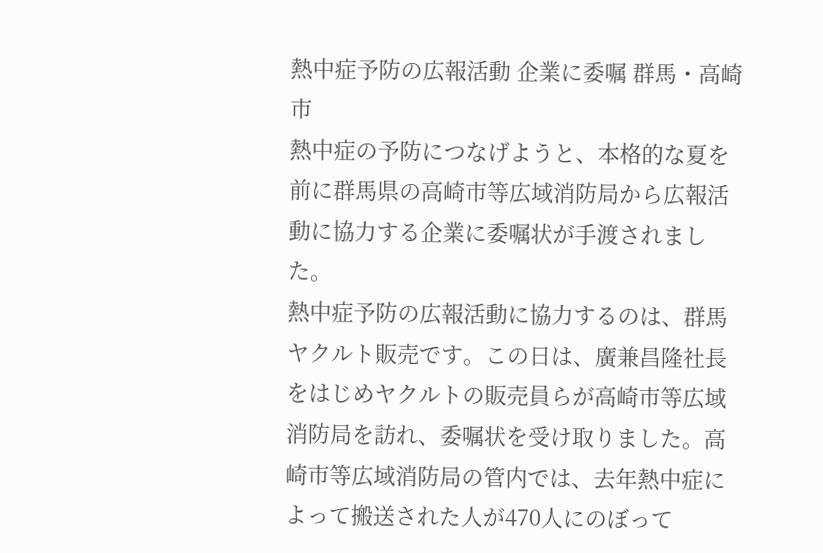熱中症予防の広報活動 企業に委嘱 群馬・高崎市
熱中症の予防につなげようと、本格的な夏を前に群馬県の高崎市等広域消防局から広報活動に協力する企業に委嘱状が手渡されました。
熱中症予防の広報活動に協力するのは、群馬ヤクルト販売です。この日は、廣兼昌隆社長をはじめヤクルトの販売員らが高崎市等広域消防局を訪れ、委嘱状を受け取りました。高崎市等広域消防局の管内では、去年熱中症によって搬送された人が470人にのぼって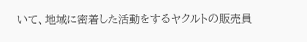いて、地域に密着した活動をするヤクルトの販売員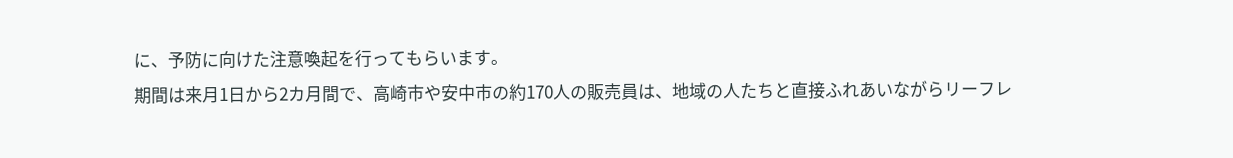に、予防に向けた注意喚起を行ってもらいます。
期間は来月1日から2カ月間で、高崎市や安中市の約170人の販売員は、地域の人たちと直接ふれあいながらリーフレ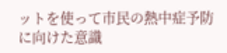ットを使って市民の熱中症予防に向けた意識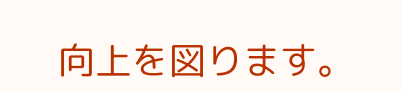向上を図ります。